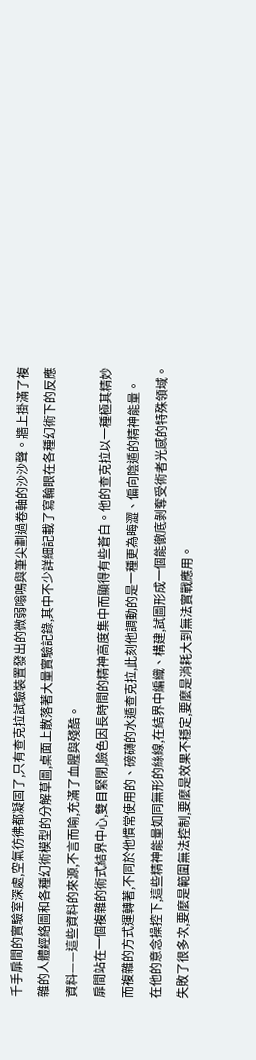千手扉間的實驗室深處,空氣彷彿都凝固了,只有查克拉試驗裝置發出的微弱嗡鳴與筆尖劃過卷軸的沙沙聲。牆上掛滿了複雜的人體經絡圖和各種幻術模型的分解草圖,桌面上散落著大量實驗記錄,其中不少詳細記載了寫輪眼在各種幻術下的反應資料——這些資料的來源,不言而喻,充滿了血腥與殘酷。
扉間站在一個複雜的術式結界中心,雙目緊閉,臉色因長時間的精神高度集中而顯得有些蒼白。他的查克拉以一種極其精妙而複雜的方式運轉著,不同於他慣常使用的、磅礴的水遁查克拉,此刻他調動的是一種更為晦澀、偏向陰遁的精神能量。
在他的意念操控下,這些精神能量如同無形的絲線,在結界中編織、構建,試圖形成一個能徹底剝奪受術者光感的特殊領域。失敗了很多次,要麼是範圍無法控制,要麼是效果不穩定,要麼是消耗大到無法實戰應用。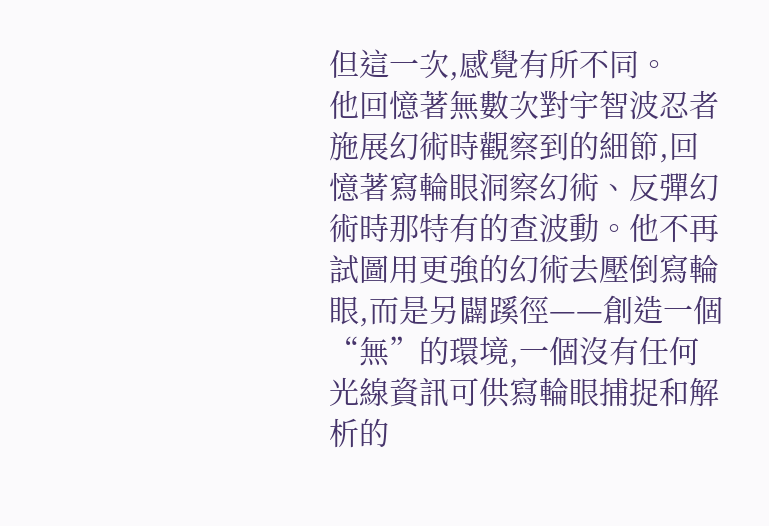但這一次,感覺有所不同。
他回憶著無數次對宇智波忍者施展幻術時觀察到的細節,回憶著寫輪眼洞察幻術、反彈幻術時那特有的查波動。他不再試圖用更強的幻術去壓倒寫輪眼,而是另闢蹊徑——創造一個“無”的環境,一個沒有任何光線資訊可供寫輪眼捕捉和解析的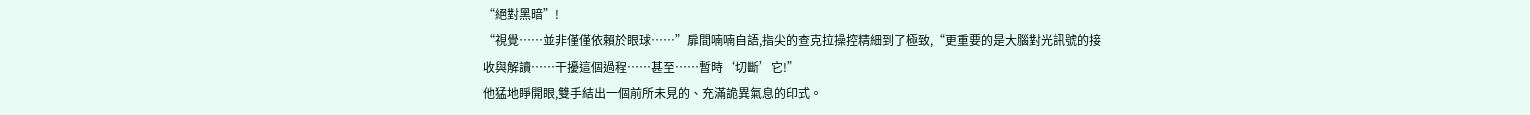“絕對黑暗”!
“視覺……並非僅僅依賴於眼球……”扉間喃喃自語,指尖的查克拉操控精細到了極致,“更重要的是大腦對光訊號的接收與解讀……干擾這個過程……甚至……暫時‘切斷’它!”
他猛地睜開眼,雙手結出一個前所未見的、充滿詭異氣息的印式。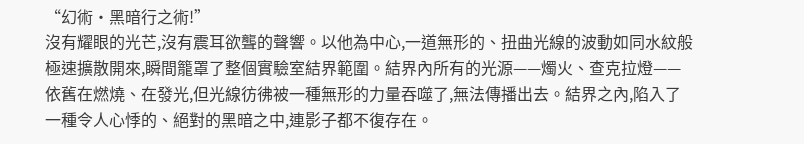“幻術·黑暗行之術!”
沒有耀眼的光芒,沒有震耳欲聾的聲響。以他為中心,一道無形的、扭曲光線的波動如同水紋般極速擴散開來,瞬間籠罩了整個實驗室結界範圍。結界內所有的光源——燭火、查克拉燈——依舊在燃燒、在發光,但光線彷彿被一種無形的力量吞噬了,無法傳播出去。結界之內,陷入了一種令人心悸的、絕對的黑暗之中,連影子都不復存在。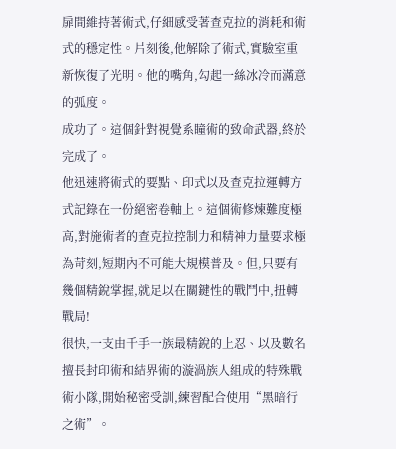扉間維持著術式,仔細感受著查克拉的消耗和術式的穩定性。片刻後,他解除了術式,實驗室重新恢復了光明。他的嘴角,勾起一絲冰冷而滿意的弧度。
成功了。這個針對視覺系瞳術的致命武器,終於完成了。
他迅速將術式的要點、印式以及查克拉運轉方式記錄在一份絕密卷軸上。這個術修煉難度極高,對施術者的查克拉控制力和精神力量要求極為苛刻,短期內不可能大規模普及。但,只要有幾個精銳掌握,就足以在關鍵性的戰鬥中,扭轉戰局!
很快,一支由千手一族最精銳的上忍、以及數名擅長封印術和結界術的漩渦族人組成的特殊戰術小隊,開始秘密受訓,練習配合使用“黑暗行之術”。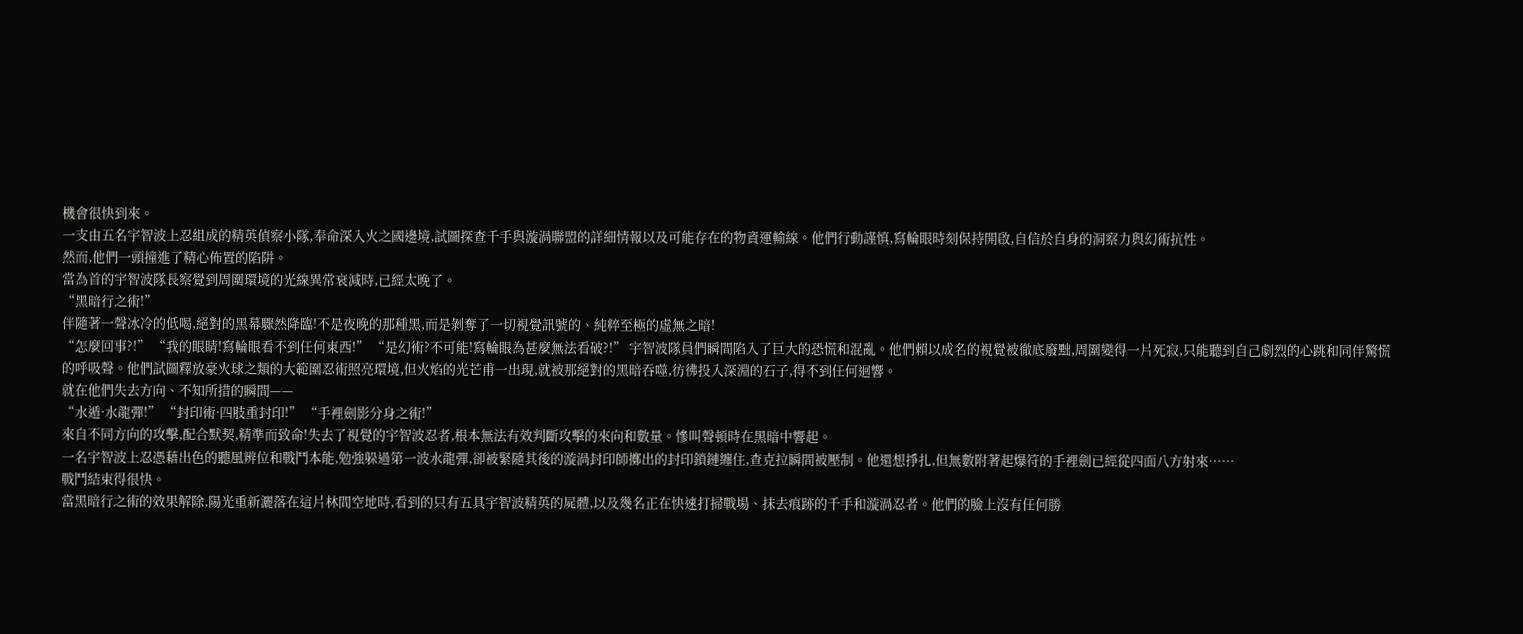機會很快到來。
一支由五名宇智波上忍組成的精英偵察小隊,奉命深入火之國邊境,試圖探查千手與漩渦聯盟的詳細情報以及可能存在的物資運輸線。他們行動謹慎,寫輪眼時刻保持開啟,自信於自身的洞察力與幻術抗性。
然而,他們一頭撞進了精心佈置的陷阱。
當為首的宇智波隊長察覺到周圍環境的光線異常衰減時,已經太晚了。
“黑暗行之術!”
伴隨著一聲冰冷的低喝,絕對的黑幕驟然降臨!不是夜晚的那種黑,而是剝奪了一切視覺訊號的、純粹至極的虛無之暗!
“怎麼回事?!” “我的眼睛!寫輪眼看不到任何東西!” “是幻術?不可能!寫輪眼為甚麼無法看破?!” 宇智波隊員們瞬間陷入了巨大的恐慌和混亂。他們賴以成名的視覺被徹底廢黜,周圍變得一片死寂,只能聽到自己劇烈的心跳和同伴驚慌的呼吸聲。他們試圖釋放豪火球之類的大範圍忍術照亮環境,但火焰的光芒甫一出現,就被那絕對的黑暗吞噬,彷彿投入深淵的石子,得不到任何迴響。
就在他們失去方向、不知所措的瞬間——
“水遁·水龍彈!” “封印術·四肢重封印!” “手裡劍影分身之術!”
來自不同方向的攻擊,配合默契,精準而致命!失去了視覺的宇智波忍者,根本無法有效判斷攻擊的來向和數量。慘叫聲頓時在黑暗中響起。
一名宇智波上忍憑藉出色的聽風辨位和戰鬥本能,勉強躲過第一波水龍彈,卻被緊隨其後的漩渦封印師擲出的封印鎖鏈纏住,查克拉瞬間被壓制。他還想掙扎,但無數附著起爆符的手裡劍已經從四面八方射來……
戰鬥結束得很快。
當黑暗行之術的效果解除,陽光重新灑落在這片林間空地時,看到的只有五具宇智波精英的屍體,以及幾名正在快速打掃戰場、抹去痕跡的千手和漩渦忍者。他們的臉上沒有任何勝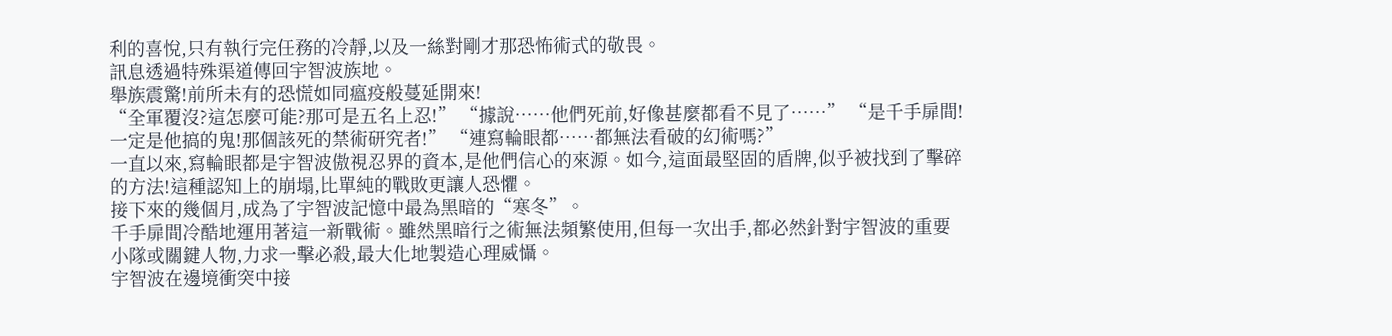利的喜悅,只有執行完任務的冷靜,以及一絲對剛才那恐怖術式的敬畏。
訊息透過特殊渠道傳回宇智波族地。
舉族震驚!前所未有的恐慌如同瘟疫般蔓延開來!
“全軍覆沒?這怎麼可能?那可是五名上忍!” “據說……他們死前,好像甚麼都看不見了……” “是千手扉間!一定是他搞的鬼!那個該死的禁術研究者!” “連寫輪眼都……都無法看破的幻術嗎?”
一直以來,寫輪眼都是宇智波傲視忍界的資本,是他們信心的來源。如今,這面最堅固的盾牌,似乎被找到了擊碎的方法!這種認知上的崩塌,比單純的戰敗更讓人恐懼。
接下來的幾個月,成為了宇智波記憶中最為黑暗的“寒冬”。
千手扉間冷酷地運用著這一新戰術。雖然黑暗行之術無法頻繁使用,但每一次出手,都必然針對宇智波的重要小隊或關鍵人物,力求一擊必殺,最大化地製造心理威懾。
宇智波在邊境衝突中接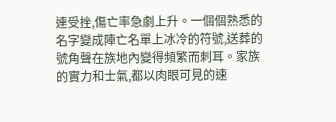連受挫,傷亡率急劇上升。一個個熟悉的名字變成陣亡名單上冰冷的符號,送葬的號角聲在族地內變得頻繁而刺耳。家族的實力和士氣,都以肉眼可見的速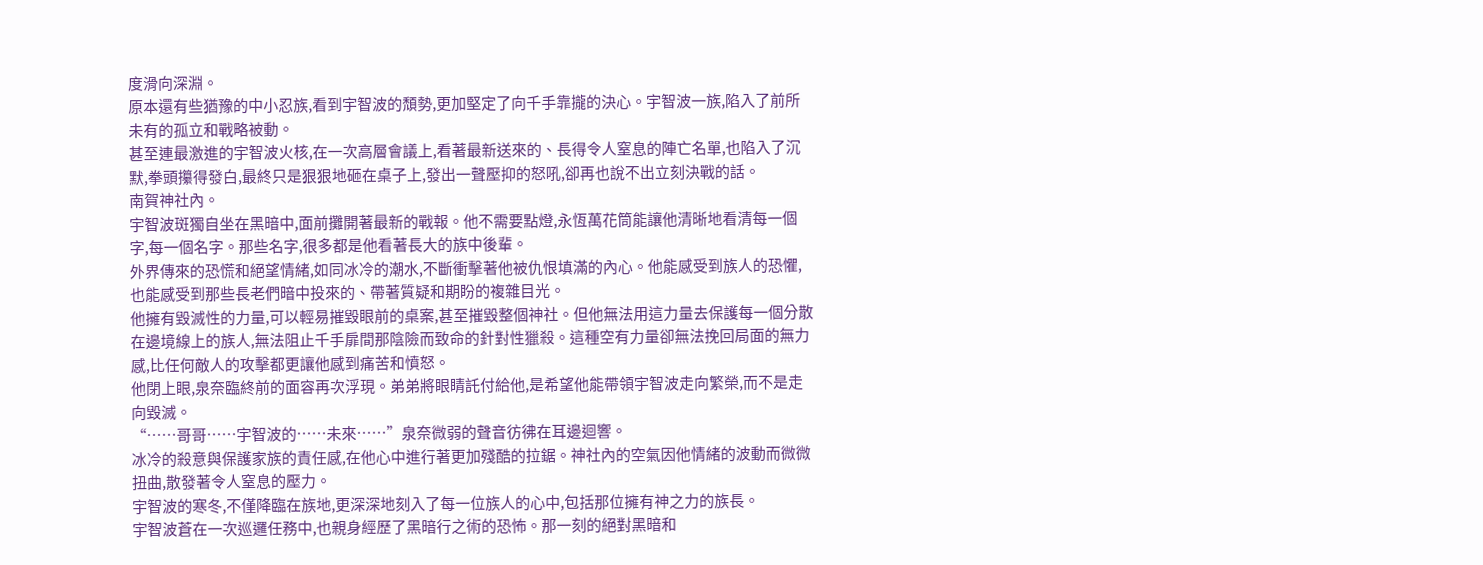度滑向深淵。
原本還有些猶豫的中小忍族,看到宇智波的頹勢,更加堅定了向千手靠攏的決心。宇智波一族,陷入了前所未有的孤立和戰略被動。
甚至連最激進的宇智波火核,在一次高層會議上,看著最新送來的、長得令人窒息的陣亡名單,也陷入了沉默,拳頭攥得發白,最終只是狠狠地砸在桌子上,發出一聲壓抑的怒吼,卻再也說不出立刻決戰的話。
南賀神社內。
宇智波斑獨自坐在黑暗中,面前攤開著最新的戰報。他不需要點燈,永恆萬花筒能讓他清晰地看清每一個字,每一個名字。那些名字,很多都是他看著長大的族中後輩。
外界傳來的恐慌和絕望情緒,如同冰冷的潮水,不斷衝擊著他被仇恨填滿的內心。他能感受到族人的恐懼,也能感受到那些長老們暗中投來的、帶著質疑和期盼的複雜目光。
他擁有毀滅性的力量,可以輕易摧毀眼前的桌案,甚至摧毀整個神社。但他無法用這力量去保護每一個分散在邊境線上的族人,無法阻止千手扉間那陰險而致命的針對性獵殺。這種空有力量卻無法挽回局面的無力感,比任何敵人的攻擊都更讓他感到痛苦和憤怒。
他閉上眼,泉奈臨終前的面容再次浮現。弟弟將眼睛託付給他,是希望他能帶領宇智波走向繁榮,而不是走向毀滅。
“……哥哥……宇智波的……未來……”泉奈微弱的聲音彷彿在耳邊迴響。
冰冷的殺意與保護家族的責任感,在他心中進行著更加殘酷的拉鋸。神社內的空氣因他情緒的波動而微微扭曲,散發著令人窒息的壓力。
宇智波的寒冬,不僅降臨在族地,更深深地刻入了每一位族人的心中,包括那位擁有神之力的族長。
宇智波蒼在一次巡邏任務中,也親身經歷了黑暗行之術的恐怖。那一刻的絕對黑暗和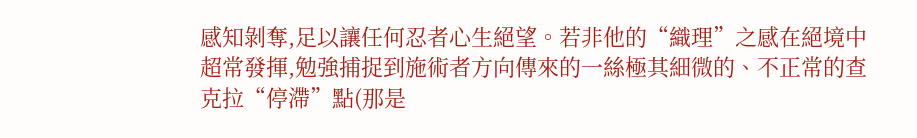感知剝奪,足以讓任何忍者心生絕望。若非他的“織理”之感在絕境中超常發揮,勉強捕捉到施術者方向傳來的一絲極其細微的、不正常的查克拉“停滯”點(那是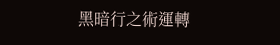黑暗行之術運轉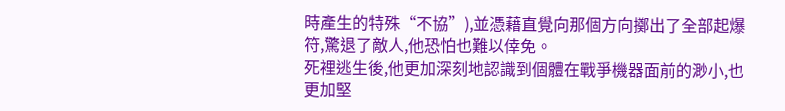時產生的特殊“不協”),並憑藉直覺向那個方向擲出了全部起爆符,驚退了敵人,他恐怕也難以倖免。
死裡逃生後,他更加深刻地認識到個體在戰爭機器面前的渺小,也更加堅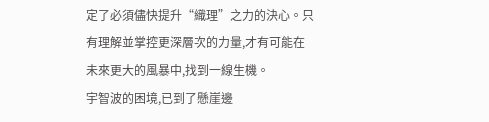定了必須儘快提升“織理”之力的決心。只有理解並掌控更深層次的力量,才有可能在未來更大的風暴中,找到一線生機。
宇智波的困境,已到了懸崖邊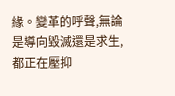緣。變革的呼聲,無論是導向毀滅還是求生,都正在壓抑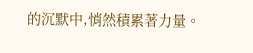的沉默中,悄然積累著力量。